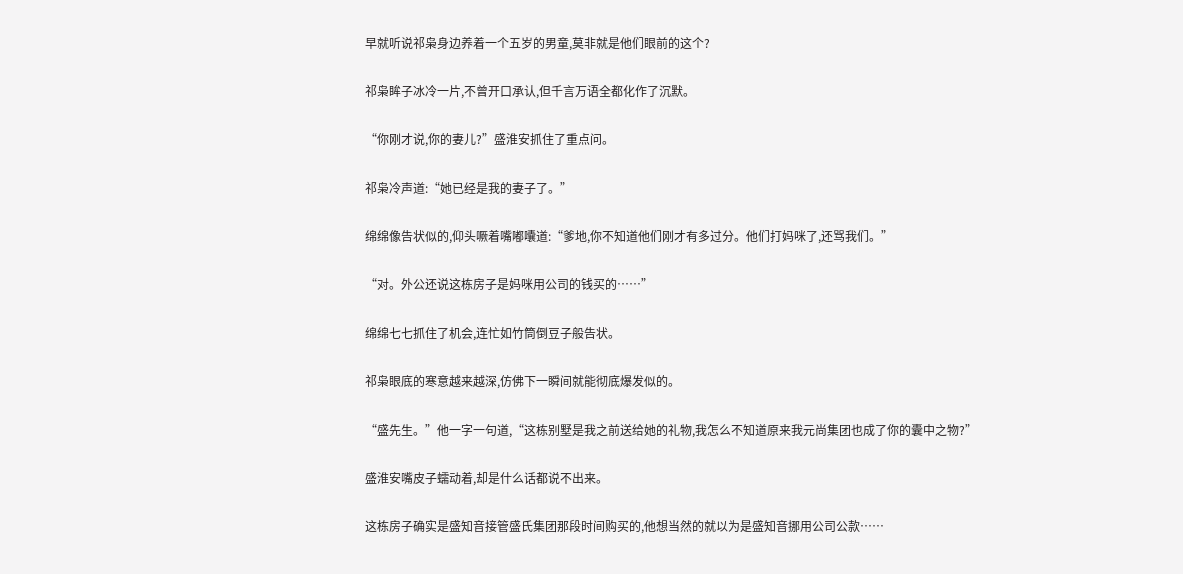早就听说祁枭身边养着一个五岁的男童,莫非就是他们眼前的这个?

祁枭眸子冰冷一片,不曾开口承认,但千言万语全都化作了沉默。

“你刚才说,你的妻儿?”盛淮安抓住了重点问。

祁枭冷声道:“她已经是我的妻子了。”

绵绵像告状似的,仰头噘着嘴嘟囔道:“爹地,你不知道他们刚才有多过分。他们打妈咪了,还骂我们。”

“对。外公还说这栋房子是妈咪用公司的钱买的……”

绵绵七七抓住了机会,连忙如竹筒倒豆子般告状。

祁枭眼底的寒意越来越深,仿佛下一瞬间就能彻底爆发似的。

“盛先生。”他一字一句道,“这栋别墅是我之前送给她的礼物,我怎么不知道原来我元尚集团也成了你的囊中之物?”

盛淮安嘴皮子蠕动着,却是什么话都说不出来。

这栋房子确实是盛知音接管盛氏集团那段时间购买的,他想当然的就以为是盛知音挪用公司公款……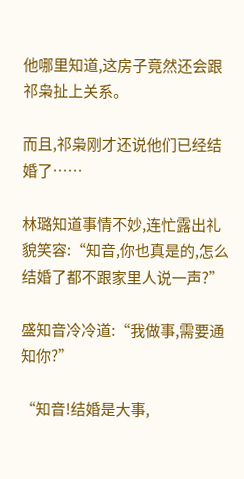他哪里知道,这房子竟然还会跟祁枭扯上关系。

而且,祁枭刚才还说他们已经结婚了……

林璐知道事情不妙,连忙露出礼貌笑容:“知音,你也真是的,怎么结婚了都不跟家里人说一声?”

盛知音冷冷道:“我做事,需要通知你?”

“知音!结婚是大事,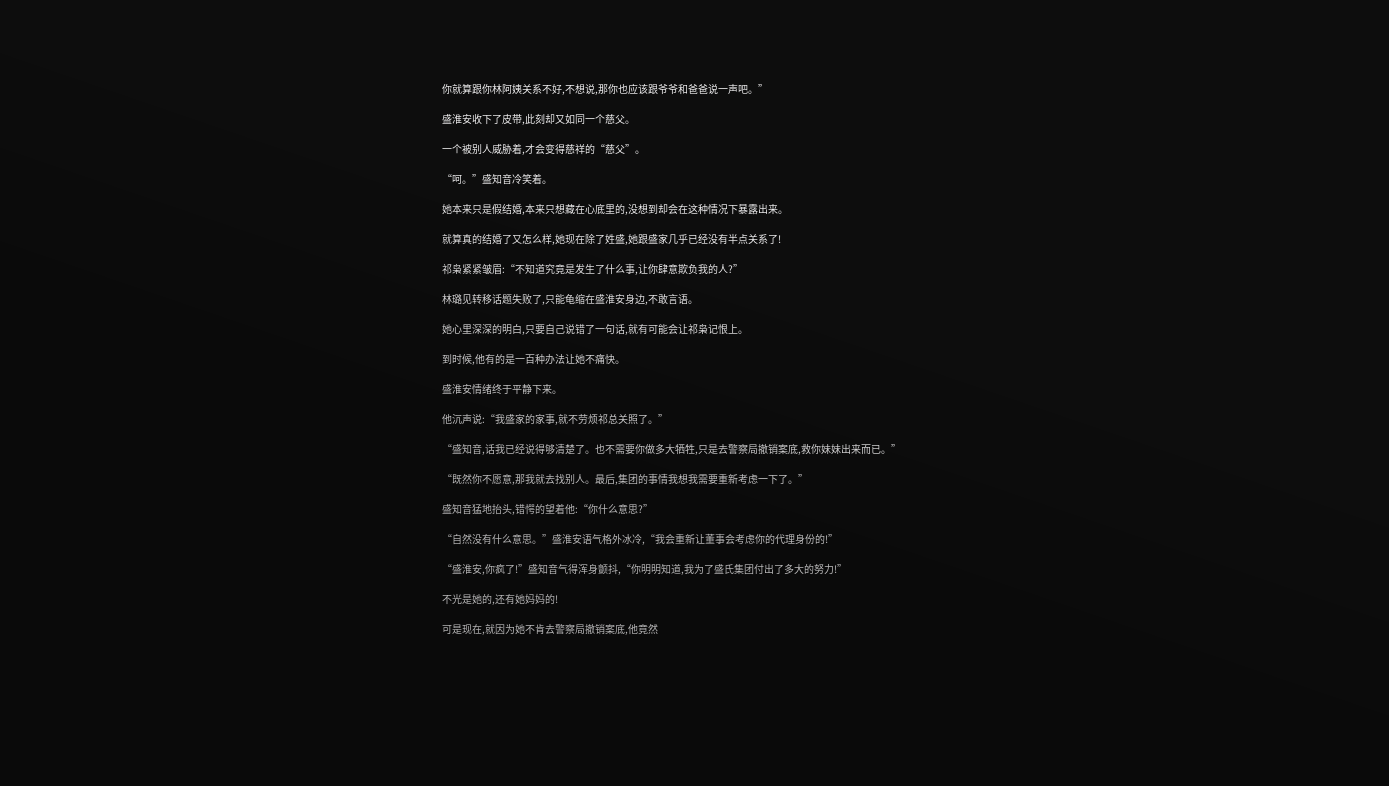你就算跟你林阿姨关系不好,不想说,那你也应该跟爷爷和爸爸说一声吧。”

盛淮安收下了皮带,此刻却又如同一个慈父。

一个被别人威胁着,才会变得慈祥的“慈父”。

“呵。”盛知音冷笑着。

她本来只是假结婚,本来只想藏在心底里的,没想到却会在这种情况下暴露出来。

就算真的结婚了又怎么样,她现在除了姓盛,她跟盛家几乎已经没有半点关系了!

祁枭紧紧皱眉:“不知道究竟是发生了什么事,让你肆意欺负我的人?”

林璐见转移话题失败了,只能龟缩在盛淮安身边,不敢言语。

她心里深深的明白,只要自己说错了一句话,就有可能会让祁枭记恨上。

到时候,他有的是一百种办法让她不痛快。

盛淮安情绪终于平静下来。

他沉声说:“我盛家的家事,就不劳烦祁总关照了。”

“盛知音,话我已经说得够清楚了。也不需要你做多大牺牲,只是去警察局撤销案底,救你妹妹出来而已。”

“既然你不愿意,那我就去找别人。最后,集团的事情我想我需要重新考虑一下了。”

盛知音猛地抬头,错愕的望着他:“你什么意思?”

“自然没有什么意思。”盛淮安语气格外冰冷,“我会重新让董事会考虑你的代理身份的!”

“盛淮安,你疯了!”盛知音气得浑身颤抖,“你明明知道,我为了盛氏集团付出了多大的努力!”

不光是她的,还有她妈妈的!

可是现在,就因为她不肯去警察局撤销案底,他竟然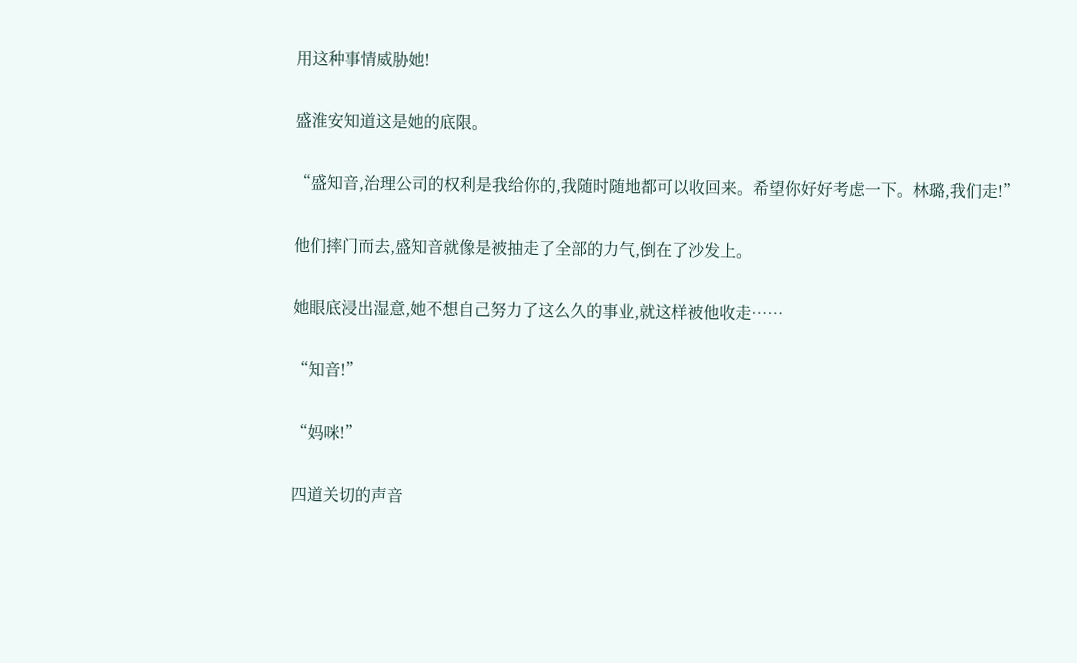用这种事情威胁她!

盛淮安知道这是她的底限。

“盛知音,治理公司的权利是我给你的,我随时随地都可以收回来。希望你好好考虑一下。林璐,我们走!”

他们摔门而去,盛知音就像是被抽走了全部的力气,倒在了沙发上。

她眼底浸出湿意,她不想自己努力了这么久的事业,就这样被他收走……

“知音!”

“妈咪!”

四道关切的声音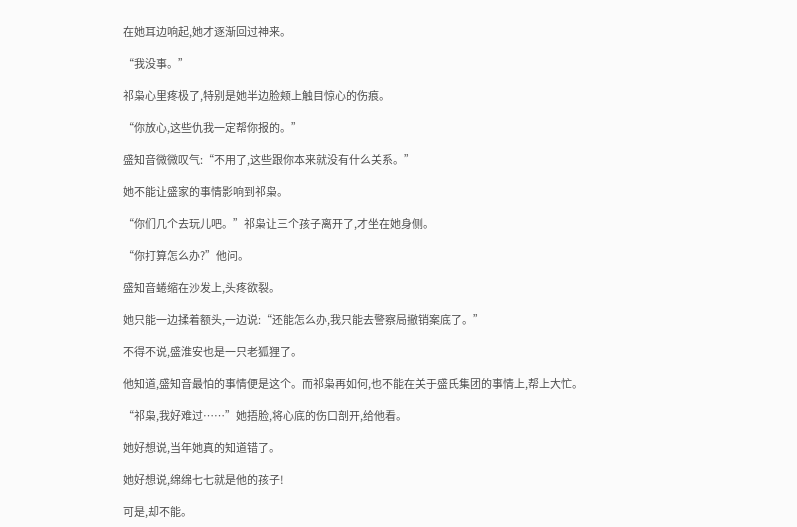在她耳边响起,她才逐渐回过神来。

“我没事。”

祁枭心里疼极了,特别是她半边脸颊上触目惊心的伤痕。

“你放心,这些仇我一定帮你报的。”

盛知音微微叹气:“不用了,这些跟你本来就没有什么关系。”

她不能让盛家的事情影响到祁枭。

“你们几个去玩儿吧。”祁枭让三个孩子离开了,才坐在她身侧。

“你打算怎么办?”他问。

盛知音蜷缩在沙发上,头疼欲裂。

她只能一边揉着额头,一边说:“还能怎么办,我只能去警察局撤销案底了。”

不得不说,盛淮安也是一只老狐狸了。

他知道,盛知音最怕的事情便是这个。而祁枭再如何,也不能在关于盛氏集团的事情上,帮上大忙。

“祁枭,我好难过……”她捂脸,将心底的伤口剖开,给他看。

她好想说,当年她真的知道错了。

她好想说,绵绵七七就是他的孩子!

可是,却不能。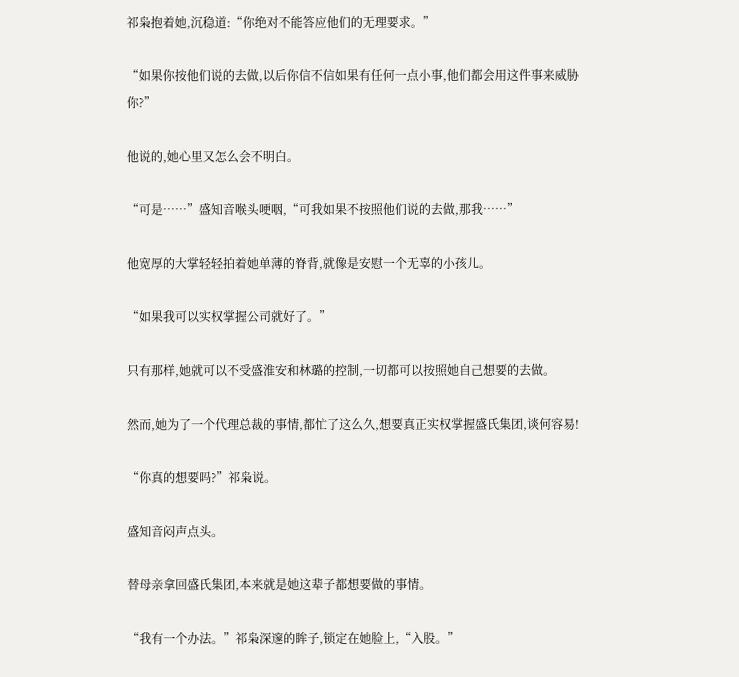祁枭抱着她,沉稳道:“你绝对不能答应他们的无理要求。”

“如果你按他们说的去做,以后你信不信如果有任何一点小事,他们都会用这件事来威胁你?”

他说的,她心里又怎么会不明白。

“可是……”盛知音喉头哽咽,“可我如果不按照他们说的去做,那我……”

他宽厚的大掌轻轻拍着她单薄的脊背,就像是安慰一个无辜的小孩儿。

“如果我可以实权掌握公司就好了。”

只有那样,她就可以不受盛淮安和林璐的控制,一切都可以按照她自己想要的去做。

然而,她为了一个代理总裁的事情,都忙了这么久,想要真正实权掌握盛氏集团,谈何容易!

“你真的想要吗?”祁枭说。

盛知音闷声点头。

替母亲拿回盛氏集团,本来就是她这辈子都想要做的事情。

“我有一个办法。”祁枭深邃的眸子,锁定在她脸上,“入股。”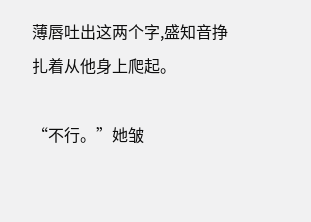薄唇吐出这两个字,盛知音挣扎着从他身上爬起。

“不行。”她皱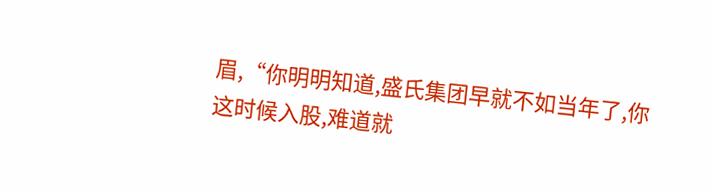眉,“你明明知道,盛氏集团早就不如当年了,你这时候入股,难道就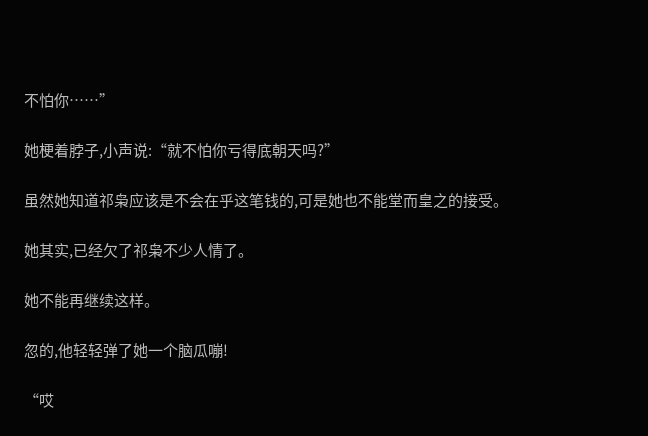不怕你……”

她梗着脖子,小声说:“就不怕你亏得底朝天吗?”

虽然她知道祁枭应该是不会在乎这笔钱的,可是她也不能堂而皇之的接受。

她其实,已经欠了祁枭不少人情了。

她不能再继续这样。

忽的,他轻轻弹了她一个脑瓜嘣!

“哎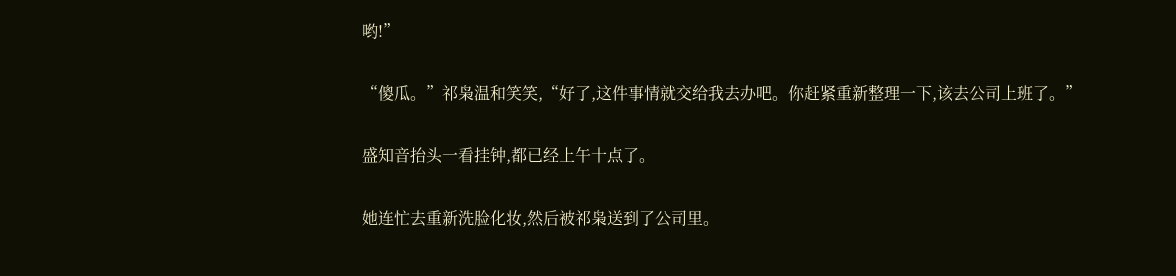哟!”

“傻瓜。”祁枭温和笑笑,“好了,这件事情就交给我去办吧。你赶紧重新整理一下,该去公司上班了。”

盛知音抬头一看挂钟,都已经上午十点了。

她连忙去重新洗脸化妆,然后被祁枭送到了公司里。